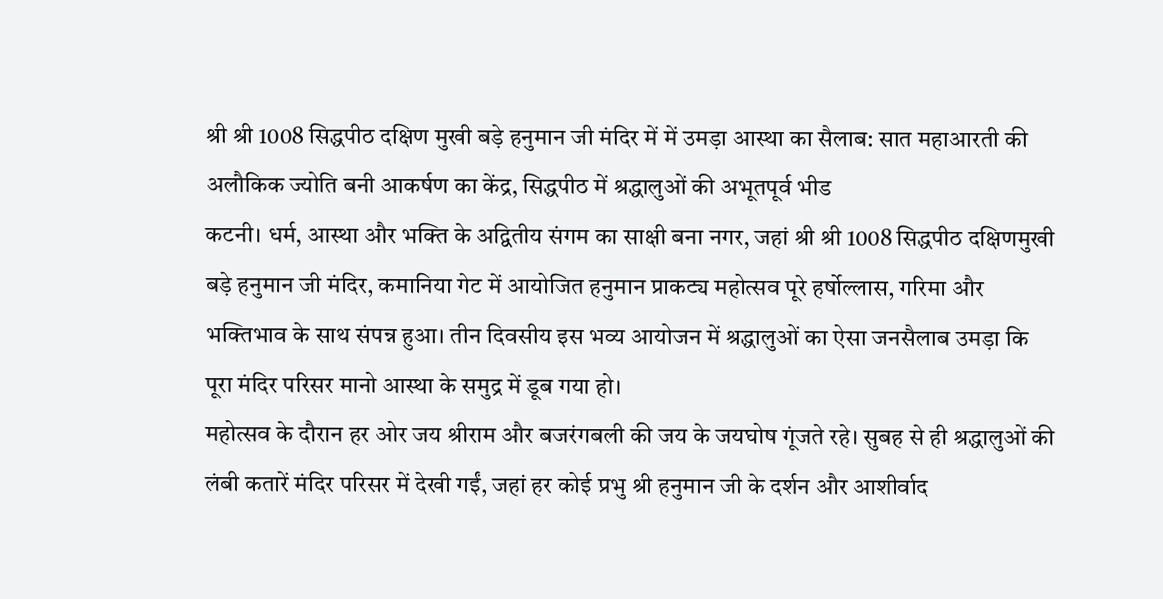श्री श्री 1008 सिद्धपीठ दक्षिण मुखी बड़े हनुमान जी मंदिर में में उमड़ा आस्था का सैलाब: सात महाआरती की अलौकिक ज्योति बनी आकर्षण का केंद्र, सिद्धपीठ में श्रद्धालुओं की अभूतपूर्व भीड
कटनी। धर्म, आस्था और भक्ति के अद्वितीय संगम का साक्षी बना नगर, जहां श्री श्री 1008 सिद्धपीठ दक्षिणमुखी बड़े हनुमान जी मंदिर, कमानिया गेट में आयोजित हनुमान प्राकट्य महोत्सव पूरे हर्षोल्लास, गरिमा और भक्तिभाव के साथ संपन्न हुआ। तीन दिवसीय इस भव्य आयोजन में श्रद्धालुओं का ऐसा जनसैलाब उमड़ा कि पूरा मंदिर परिसर मानो आस्था के समुद्र में डूब गया हो।
महोत्सव के दौरान हर ओर जय श्रीराम और बजरंगबली की जय के जयघोष गूंजते रहे। सुबह से ही श्रद्धालुओं की लंबी कतारें मंदिर परिसर में देखी गईं, जहां हर कोई प्रभु श्री हनुमान जी के दर्शन और आशीर्वाद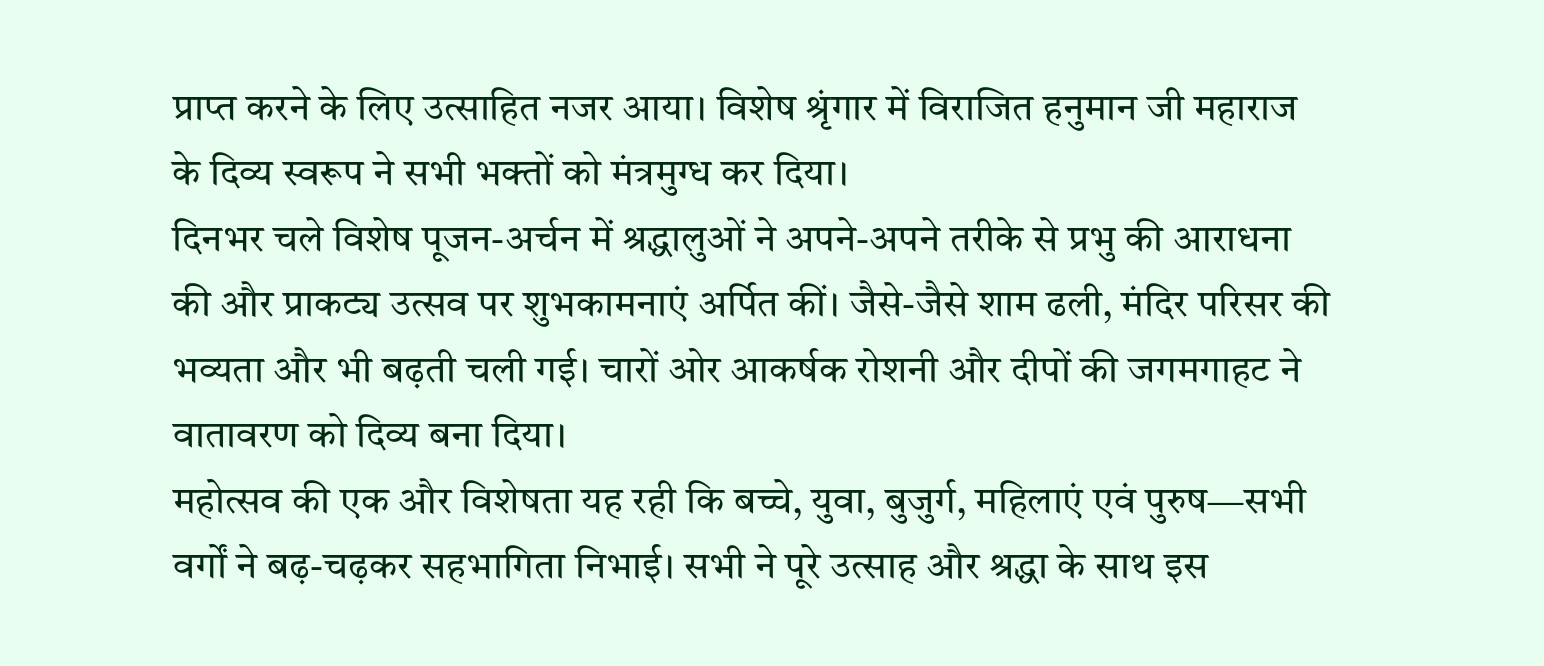प्राप्त करने के लिए उत्साहित नजर आया। विशेष श्रृंगार में विराजित हनुमान जी महाराज के दिव्य स्वरूप ने सभी भक्तों को मंत्रमुग्ध कर दिया।
दिनभर चले विशेष पूजन-अर्चन में श्रद्धालुओं ने अपने-अपने तरीके से प्रभु की आराधना की और प्राकट्य उत्सव पर शुभकामनाएं अर्पित कीं। जैसे-जैसे शाम ढली, मंदिर परिसर की भव्यता और भी बढ़ती चली गई। चारों ओर आकर्षक रोशनी और दीपों की जगमगाहट ने वातावरण को दिव्य बना दिया।
महोत्सव की एक और विशेषता यह रही कि बच्चे, युवा, बुजुर्ग, महिलाएं एवं पुरुष—सभी वर्गों ने बढ़-चढ़कर सहभागिता निभाई। सभी ने पूरे उत्साह और श्रद्धा के साथ इस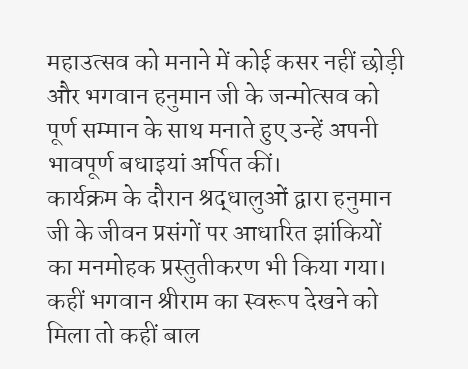महाउत्सव को मनाने में कोई कसर नहीं छोड़ी और भगवान हनुमान जी के जन्मोत्सव को पूर्ण सम्मान के साथ मनाते हुए उन्हें अपनी भावपूर्ण बधाइयां अर्पित कीं।
कार्यक्रम के दौरान श्रद्धालुओं द्वारा हनुमान जी के जीवन प्रसंगों पर आधारित झांकियों का मनमोहक प्रस्तुतीकरण भी किया गया। कहीं भगवान श्रीराम का स्वरूप देखने को मिला तो कहीं बाल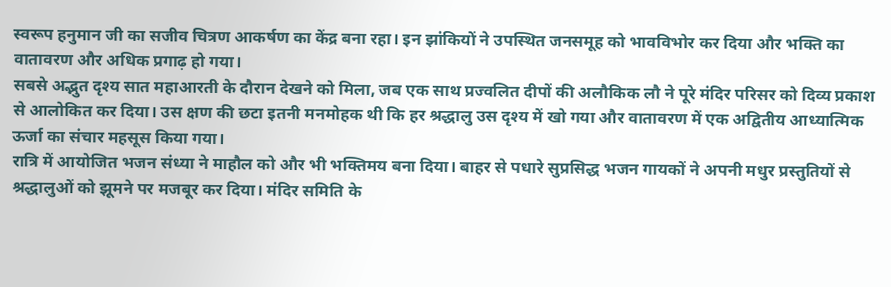स्वरूप हनुमान जी का सजीव चित्रण आकर्षण का केंद्र बना रहा। इन झांकियों ने उपस्थित जनसमूह को भावविभोर कर दिया और भक्ति का वातावरण और अधिक प्रगाढ़ हो गया।
सबसे अद्भुत दृश्य सात महाआरती के दौरान देखने को मिला, जब एक साथ प्रज्वलित दीपों की अलौकिक लौ ने पूरे मंदिर परिसर को दिव्य प्रकाश से आलोकित कर दिया। उस क्षण की छटा इतनी मनमोहक थी कि हर श्रद्धालु उस दृश्य में खो गया और वातावरण में एक अद्वितीय आध्यात्मिक ऊर्जा का संचार महसूस किया गया।
रात्रि में आयोजित भजन संध्या ने माहौल को और भी भक्तिमय बना दिया। बाहर से पधारे सुप्रसिद्ध भजन गायकों ने अपनी मधुर प्रस्तुतियों से श्रद्धालुओं को झूमने पर मजबूर कर दिया। मंदिर समिति के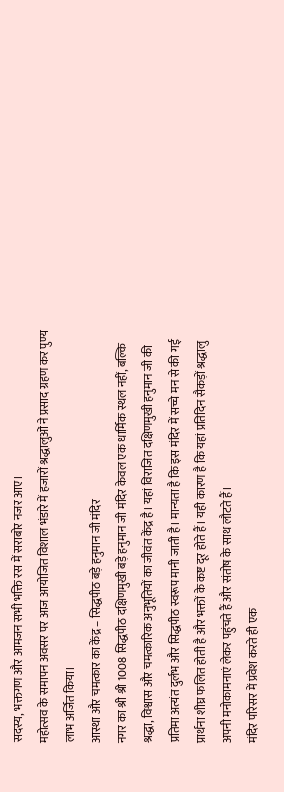सदस्य, भक्तगण और आमजन सभी भक्ति रस में सराबोर नजर आए।
महोत्सव के समापन अवसर पर आज आयोजित विशाल भंडारे में हजारों श्रद्धालुओं ने प्रसाद ग्रहण कर पुण्य लाभ अर्जित किया।
आस्था और चमत्कार का केंद्र – सिद्धपीठ बड़े हनुमान जी मंदिर
नगर का श्री श्री 1008 सिद्धपीठ दक्षिणमुखी बड़े हनुमान जी मंदिर केवल एक धार्मिक स्थल नहीं, बल्कि श्रद्धा, विश्वास और चमत्कारिक अनुभूतियों का जीवंत केंद्र है। यहां विराजित दक्षिणमुखी हनुमान जी की प्रतिमा अत्यंत दुर्लभ और सिद्धपीठ स्वरूप मानी जाती है। मान्यता है कि इस मंदिर में सच्चे मन से की गई प्रार्थना शीघ्र फलित होती है और भक्तों के कष्ट दूर होते हैं। यही कारण है कि यहां प्रतिदिन सैकड़ों श्रद्धालु अपनी मनोकामनाएं लेकर पहुंचते हैं और संतोष के साथ लौटते हैं।
मंदिर परिसर में प्रवेश करते ही एक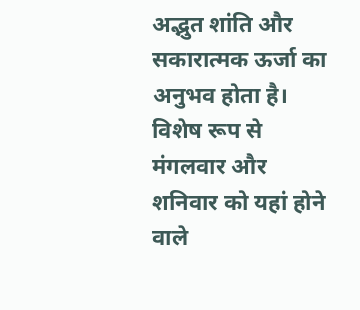अद्भुत शांति और सकारात्मक ऊर्जा का अनुभव होता है। विशेष रूप से मंगलवार और शनिवार को यहां होने वाले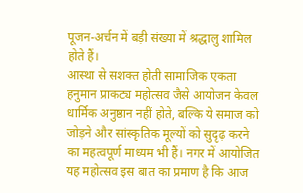पूजन-अर्चन में बड़ी संख्या में श्रद्धालु शामिल होते हैं।
आस्था से सशक्त होती सामाजिक एकता
हनुमान प्राकट्य महोत्सव जैसे आयोजन केवल धार्मिक अनुष्ठान नहीं होते, बल्कि ये समाज को जोड़ने और सांस्कृतिक मूल्यों को सुदृढ़ करने का महत्वपूर्ण माध्यम भी हैं। नगर में आयोजित यह महोत्सव इस बात का प्रमाण है कि आज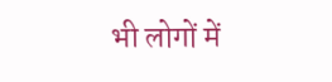भी लोगों में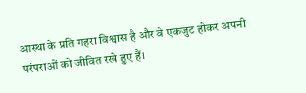आस्था के प्रति गहरा विश्वास है और वे एकजुट होकर अपनी परंपराओं को जीवित रखे हुए हैं।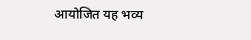आयोजित यह भव्य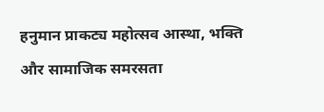हनुमान प्राकट्य महोत्सव आस्था, भक्ति और सामाजिक समरसता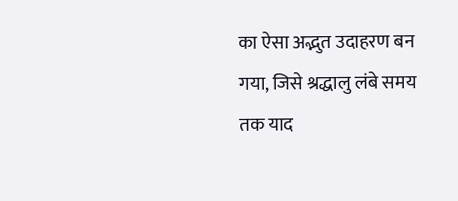का ऐसा अद्भुत उदाहरण बन गया, जिसे श्रद्धालु लंबे समय तक याद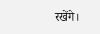रखेंगे।